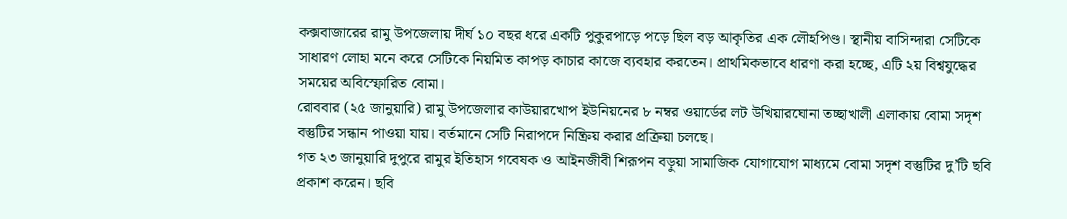কক্সবাজারের রামু উপজেলায় দীর্ঘ ১০ বছর ধরে একটি পুকুরপাড়ে পড়ে ছিল বড় আকৃতির এক লৌহপিণ্ড। স্থানীয় বাসিন্দারা সেটিকে সাধারণ লোহা মনে করে সেটিকে নিয়মিত কাপড় কাচার কাজে ব্যবহার করতেন। প্রাথমিকভাবে ধারণা করা হচ্ছে, এটি ২য় বিশ্বযুদ্ধের সময়ের অবিস্ফোরিত বোমা।
রোববার (২৫ জানুয়ারি) রামু উপজেলার কাউয়ারখোপ ইউনিয়নের ৮ নম্বর ওয়ার্ডের লট উখিয়ারঘোনা তচ্ছাখালী এলাকায় বোমা সদৃশ বস্তুটির সন্ধান পাওয়া যায়। বর্তমানে সেটি নিরাপদে নিষ্ক্রিয় করার প্রক্রিয়া চলছে।
গত ২৩ জানুয়ারি দুপুরে রামুর ইতিহাস গবেষক ও আইনজীবী শিরূপন বড়ুয়া সামাজিক যোগাযোগ মাধ্যমে বোমা সদৃশ বস্তুটির দু’টি ছবি প্রকাশ করেন। ছবি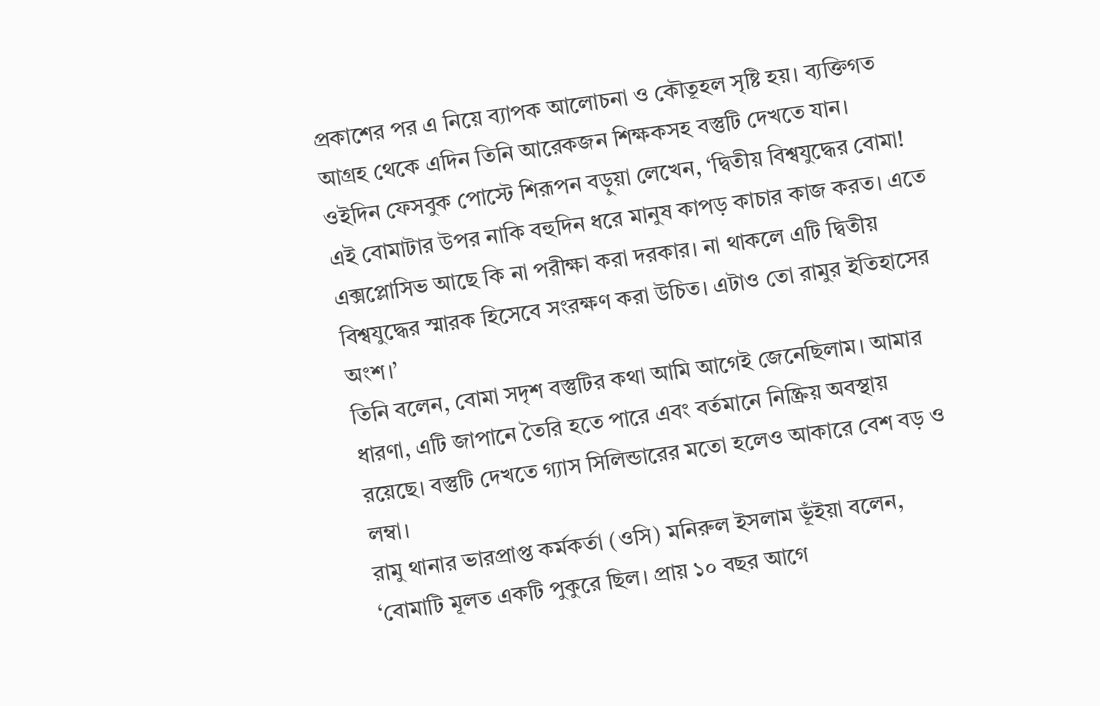প্রকাশের পর এ নিয়ে ব্যাপক আলোচনা ও কৌতূহল সৃষ্টি হয়। ব্যক্তিগত আগ্রহ থেকে এদিন তিনি আরেকজন শিক্ষকসহ বস্তুটি দেখতে যান।
ওইদিন ফেসবুক পোস্টে শিরূপন বড়ুয়া লেখেন, ‘দ্বিতীয় বিশ্বযুদ্ধের বোমা! এই বোমাটার উপর নাকি বহুদিন ধরে মানুষ কাপড় কাচার কাজ করত। এতে এক্সপ্লোসিভ আছে কি না পরীক্ষা করা দরকার। না থাকলে এটি দ্বিতীয় বিশ্বযুদ্ধের স্মারক হিসেবে সংরক্ষণ করা উচিত। এটাও তো রামুর ইতিহাসের অংশ।’
তিনি বলেন, বোমা সদৃশ বস্তুটির কথা আমি আগেই জেনেছিলাম। আমার ধারণা, এটি জাপানে তৈরি হতে পারে এবং বর্তমানে নিষ্ক্রিয় অবস্থায় রয়েছে। বস্তুটি দেখতে গ্যাস সিলিন্ডারের মতো হলেও আকারে বেশ বড় ও লম্বা।
রামু থানার ভারপ্রাপ্ত কর্মকর্তা (ওসি) মনিরুল ইসলাম ভূঁইয়া বলেন, ‘বোমাটি মূলত একটি পুকুরে ছিল। প্রায় ১০ বছর আগে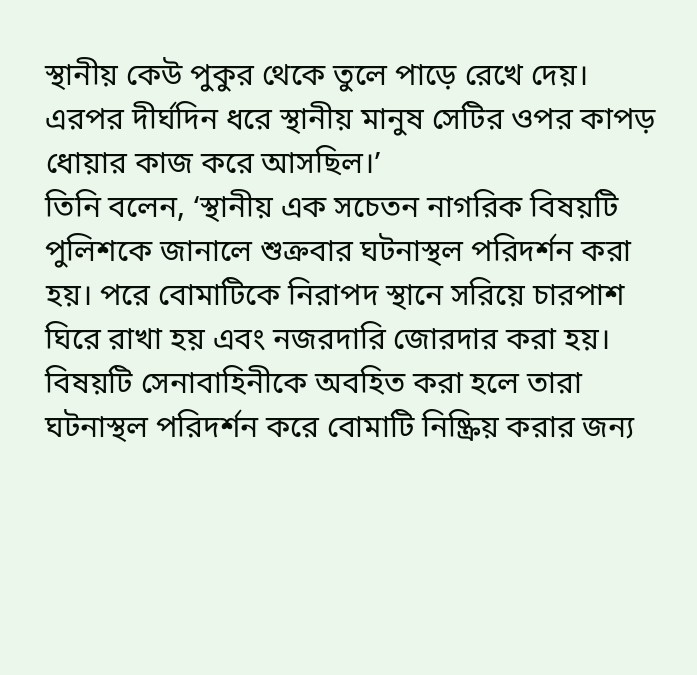স্থানীয় কেউ পুকুর থেকে তুলে পাড়ে রেখে দেয়। এরপর দীর্ঘদিন ধরে স্থানীয় মানুষ সেটির ওপর কাপড় ধোয়ার কাজ করে আসছিল।’
তিনি বলেন, ‘স্থানীয় এক সচেতন নাগরিক বিষয়টি পুলিশকে জানালে শুক্রবার ঘটনাস্থল পরিদর্শন করা হয়। পরে বোমাটিকে নিরাপদ স্থানে সরিয়ে চারপাশ ঘিরে রাখা হয় এবং নজরদারি জোরদার করা হয়। বিষয়টি সেনাবাহিনীকে অবহিত করা হলে তারা ঘটনাস্থল পরিদর্শন করে বোমাটি নিষ্ক্রিয় করার জন্য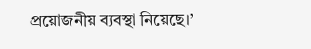প্রয়োজনীয় ব্যবস্থা নিয়েছে।’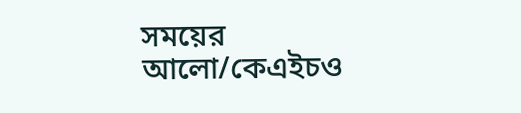সময়ের আলো/কেএইচও